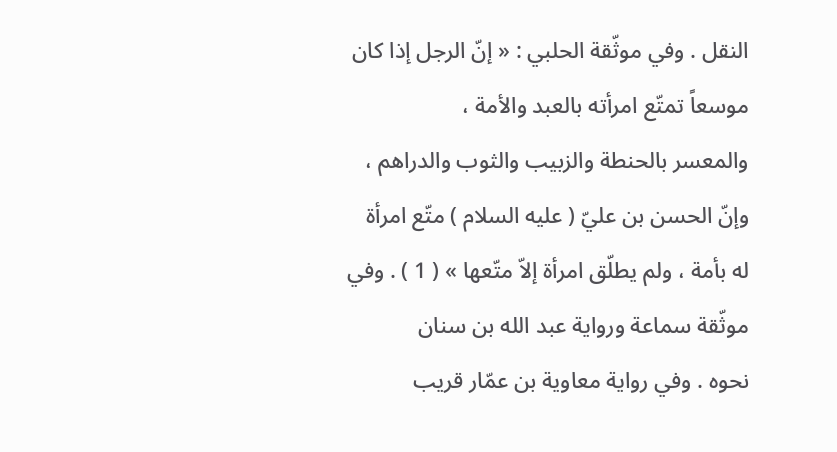النقل . وفي موثّقة الحلبي : « إنّ الرجل إذا كان موسعاً تمتّع امرأته بالعبد والأمة ،
والمعسر بالحنطة والزبيب والثوب والدراهم ، وإنّ الحسن بن عليّ ( عليه السلام ) متّع امرأة
له بأمة ، ولم يطلّق امرأة إلاّ متّعها » ( 1 ) . وفي موثّقة سماعة ورواية عبد الله بن سنان
نحوه . وفي رواية معاوية بن عمّار قريب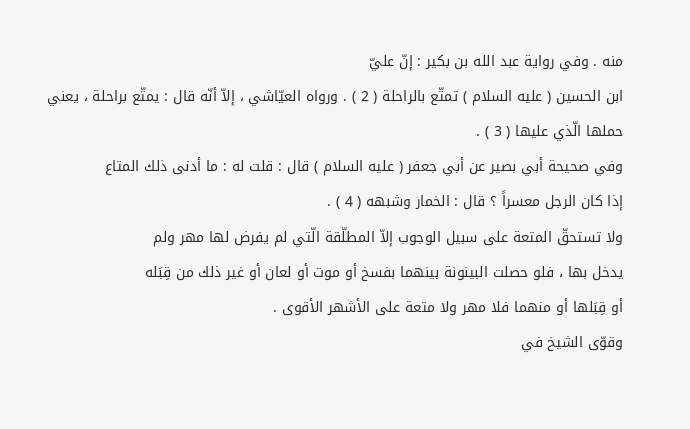منه . وفي رواية عبد الله بن بكير : إنّ عليّ
ابن الحسين ( عليه السلام ) تمتّع بالراحلة ( 2 ) . ورواه العيّاشي ، إلاّ أنّه قال : يمتّع براحلة ، يعني
حملها الّذي عليها ( 3 ) .
وفي صحيحة أبي بصير عن أبي جعفر ( عليه السلام ) قال : قلت له : ما أدنى ذلك المتاع
إذا كان الرجل معسراً ؟ قال : الخمار وشبهه ( 4 ) .
ولا تستحقّ المتعة على سبيل الوجوب إلاّ المطلّقة الّتي لم يفرض لها مهر ولم
يدخل بها ، فلو حصلت البينونة بينهما بفسخ أو موت أو لعان أو غير ذلك من قِبَله
أو قِبَلها أو منهما فلا مهر ولا متعة على الأشهر الأقوى .
وقوّى الشيخ في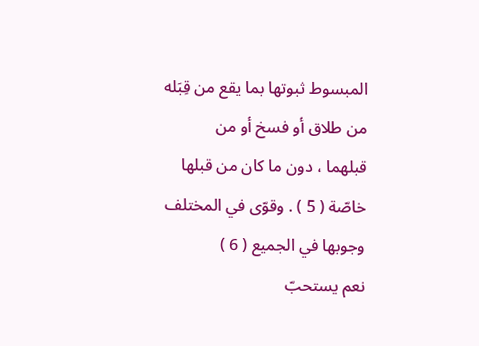المبسوط ثبوتها بما يقع من قِبَله من طلاق أو فسخ أو من
قبلهما ، دون ما كان من قبلها خاصّة ( 5 ) . وقوّى في المختلف وجوبها في الجميع ( 6 )
نعم يستحبّ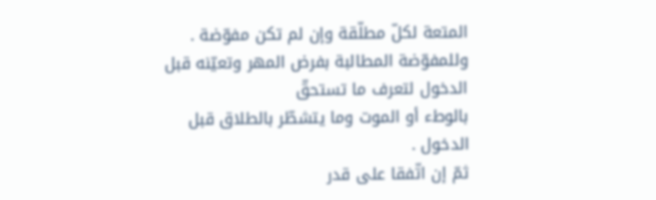المتعة لكلّ مطلّقة وإن لم تكن مفوّضة .
وللمفوّضة المطالبة بفرض المهر وتعيّنه قبل الدخول لتعرف ما تستحقّ
بالوطء أو الموت وما يتشطّر بالطلاق قبل الدخول .
ثمّ إن اتّفقا على قدر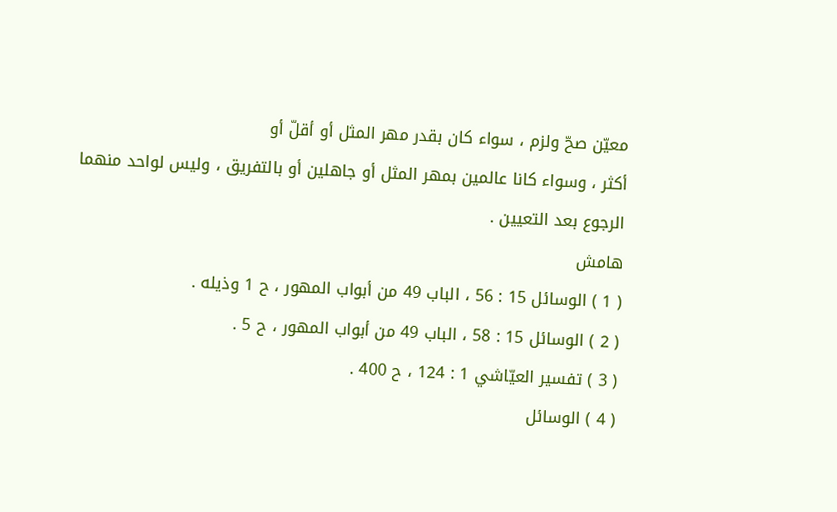معيّن صحّ ولزم ، سواء كان بقدر مهر المثل أو أقلّ أو
أكثر ، وسواء كانا عالمين بمهر المثل أو جاهلين أو بالتفريق ، وليس لواحد منهما
الرجوع بعد التعيين .
هامش
( 1 ) الوسائل 15 : 56 ، الباب 49 من أبواب المهور ، ح 1 وذيله .
( 2 ) الوسائل 15 : 58 ، الباب 49 من أبواب المهور ، ح 5 .
( 3 ) تفسير العيّاشي 1 : 124 ، ح 400 .
( 4 ) الوسائل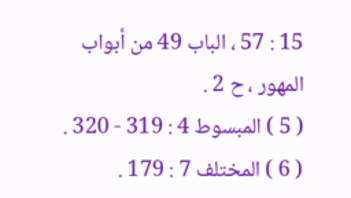15 : 57 ، الباب 49 من أبواب المهور ، ح 2 .
( 5 ) المبسوط 4 : 319 - 320 .
( 6 ) المختلف 7 : 179 .